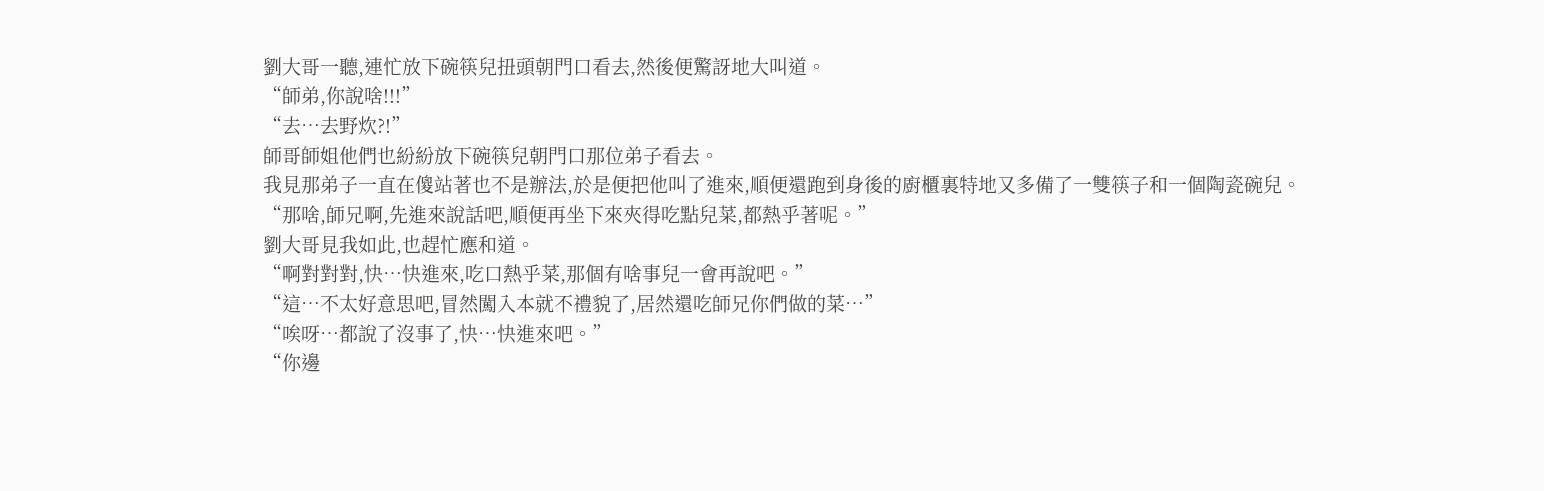劉大哥一聽,連忙放下碗筷兒扭頭朝門口看去,然後便驚訝地大叫道。
“師弟,你說啥!!!”
“去…去野炊?!”
師哥師姐他們也紛紛放下碗筷兒朝門口那位弟子看去。
我見那弟子一直在傻站著也不是辦法,於是便把他叫了進來,順便還跑到身後的廚櫃裏特地又多備了一雙筷子和一個陶瓷碗兒。
“那啥,師兄啊,先進來說話吧,順便再坐下來夾得吃點兒菜,都熱乎著呢。”
劉大哥見我如此,也趕忙應和道。
“啊對對對,快…快進來,吃口熱乎菜,那個有啥事兒一會再說吧。”
“這…不太好意思吧,冒然闖入本就不禮貌了,居然還吃師兄你們做的菜…”
“唉呀…都說了沒事了,快…快進來吧。”
“你邊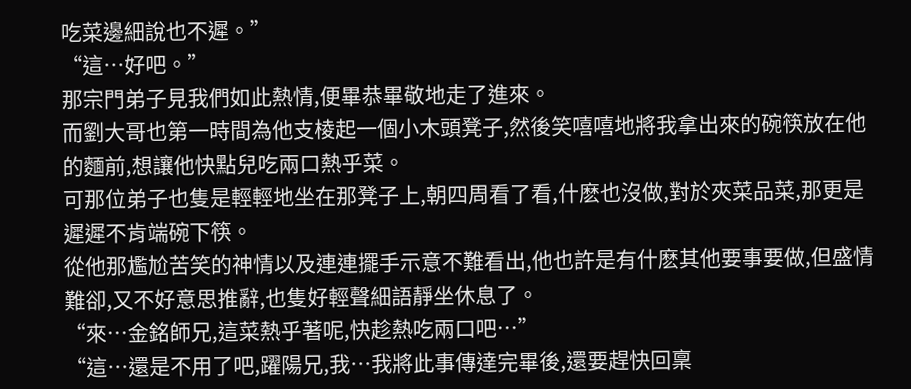吃菜邊細說也不遲。”
“這…好吧。”
那宗門弟子見我們如此熱情,便畢恭畢敬地走了進來。
而劉大哥也第一時間為他支棱起一個小木頭凳子,然後笑嘻嘻地將我拿出來的碗筷放在他的麵前,想讓他快點兒吃兩口熱乎菜。
可那位弟子也隻是輕輕地坐在那凳子上,朝四周看了看,什麽也沒做,對於夾菜品菜,那更是遲遲不肯端碗下筷。
從他那尷尬苦笑的神情以及連連擺手示意不難看出,他也許是有什麽其他要事要做,但盛情難卻,又不好意思推辭,也隻好輕聲細語靜坐休息了。
“來…金銘師兄,這菜熱乎著呢,快趁熱吃兩口吧…”
“這…還是不用了吧,躍陽兄,我…我將此事傳達完畢後,還要趕快回稟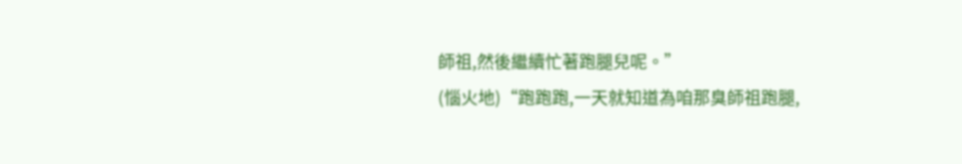師祖,然後繼續忙著跑腿兒呢。”
(惱火地)“跑跑跑,一天就知道為咱那臭師祖跑腿,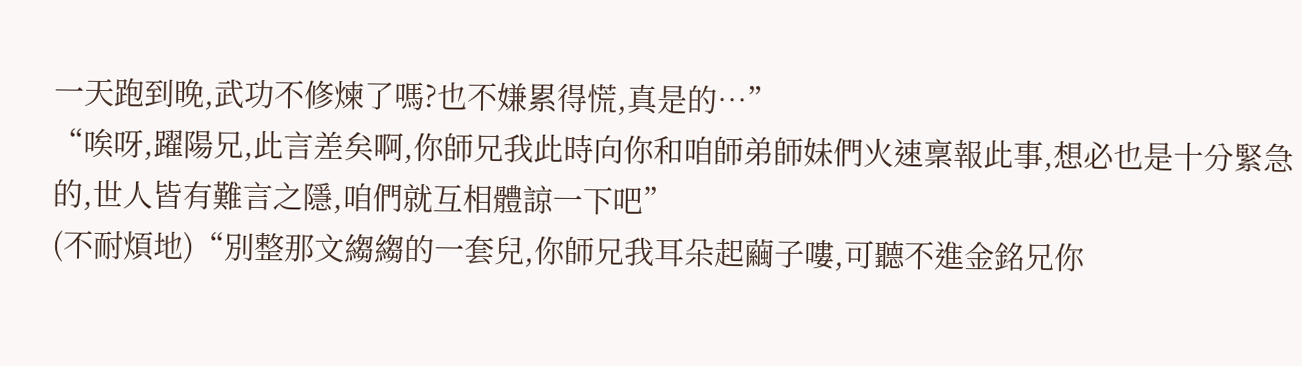一天跑到晚,武功不修煉了嗎?也不嫌累得慌,真是的…”
“唉呀,躍陽兄,此言差矣啊,你師兄我此時向你和咱師弟師妹們火速稟報此事,想必也是十分緊急的,世人皆有難言之隱,咱們就互相體諒一下吧”
(不耐煩地)“別整那文縐縐的一套兒,你師兄我耳朵起繭子嘍,可聽不進金銘兄你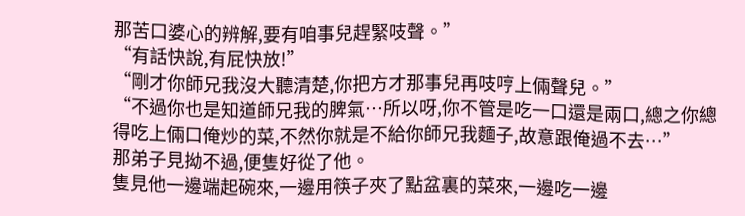那苦口婆心的辨解,要有咱事兒趕緊吱聲。”
“有話快說,有屁快放!”
“剛才你師兄我沒大聽清楚,你把方才那事兒再吱哼上倆聲兒。”
“不過你也是知道師兄我的脾氣…所以呀,你不管是吃一口還是兩口,總之你總得吃上倆口俺炒的菜,不然你就是不給你師兄我麵子,故意跟俺過不去…”
那弟子見拗不過,便隻好從了他。
隻見他一邊端起碗來,一邊用筷子夾了點盆裏的菜來,一邊吃一邊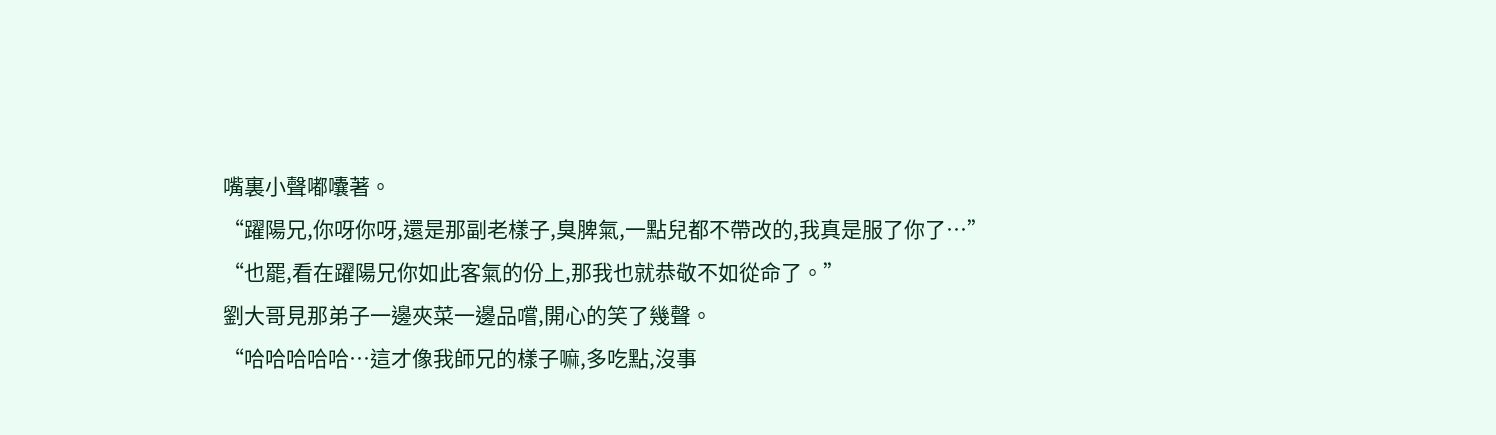嘴裏小聲嘟囔著。
“躍陽兄,你呀你呀,還是那副老樣子,臭脾氣,一點兒都不帶改的,我真是服了你了…”
“也罷,看在躍陽兄你如此客氣的份上,那我也就恭敬不如從命了。”
劉大哥見那弟子一邊夾菜一邊品嚐,開心的笑了幾聲。
“哈哈哈哈哈…這才像我師兄的樣子嘛,多吃點,沒事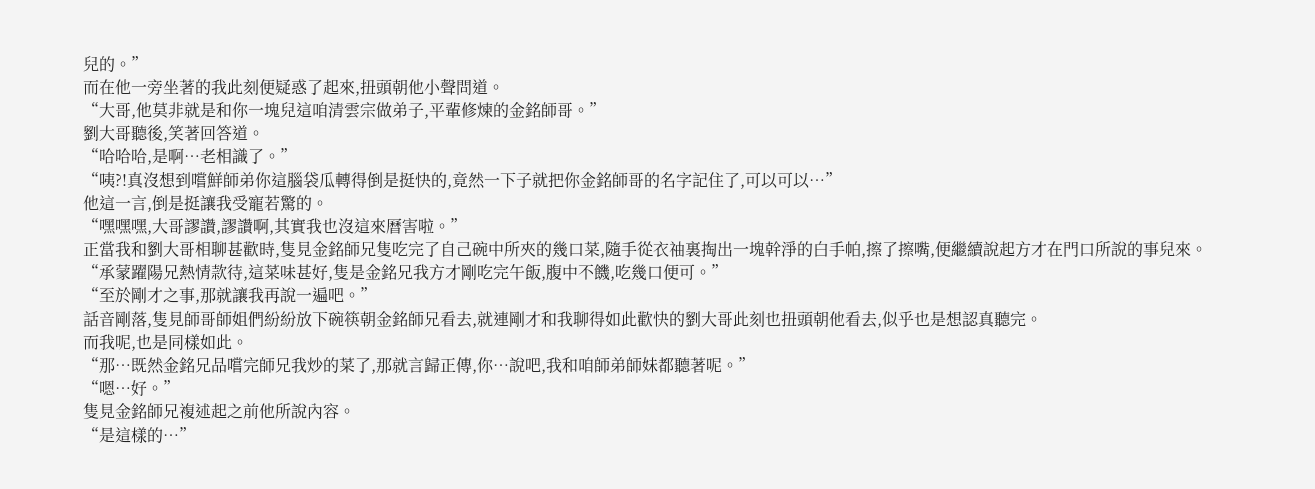兒的。”
而在他一旁坐著的我此刻便疑惑了起來,扭頭朝他小聲問道。
“大哥,他莫非就是和你一塊兒這咱清雲宗做弟子,平輩修煉的金銘師哥。”
劉大哥聽後,笑著回答道。
“哈哈哈,是啊…老相識了。”
“咦?!真沒想到嚐鮮師弟你這腦袋瓜轉得倒是挺快的,竟然一下子就把你金銘師哥的名字記住了,可以可以…”
他這一言,倒是挺讓我受寵若驚的。
“嘿嘿嘿,大哥謬讚,謬讚啊,其實我也沒這來曆害啦。”
正當我和劉大哥相聊甚歡時,隻見金銘師兄隻吃完了自己碗中所夾的幾口菜,隨手從衣䄂裏掏出一塊幹淨的白手帕,擦了擦嘴,便繼續說起方才在門口所說的事兒來。
“承蒙躍陽兄熱情款待,這菜味甚好,隻是金銘兄我方才剛吃完午飯,腹中不饑,吃幾口便可。”
“至於剛才之事,那就讓我再說一遍吧。”
話音剛落,隻見師哥師姐們紛紛放下碗筷朝金銘師兄看去,就連剛才和我聊得如此歡快的劉大哥此刻也扭頭朝他看去,似乎也是想認真聽完。
而我呢,也是同樣如此。
“那…既然金銘兄品嚐完師兄我炒的菜了,那就言歸正傳,你…說吧,我和咱師弟師妹都聽著呢。”
“嗯…好。”
隻見金銘師兄複述起之前他所說內容。
“是這樣的…”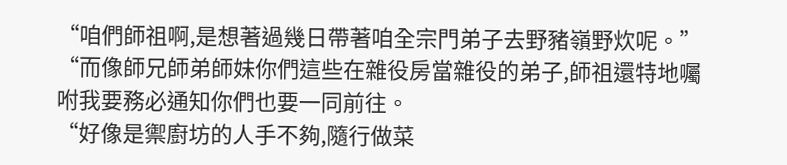“咱們師祖啊,是想著過幾日帶著咱全宗門弟子去野豬嶺野炊呢。”
“而像師兄師弟師妹你們這些在雜役房當雜役的弟子,師祖還特地囑咐我要務必通知你們也要一同前往。
“好像是禦廚坊的人手不夠,隨行做菜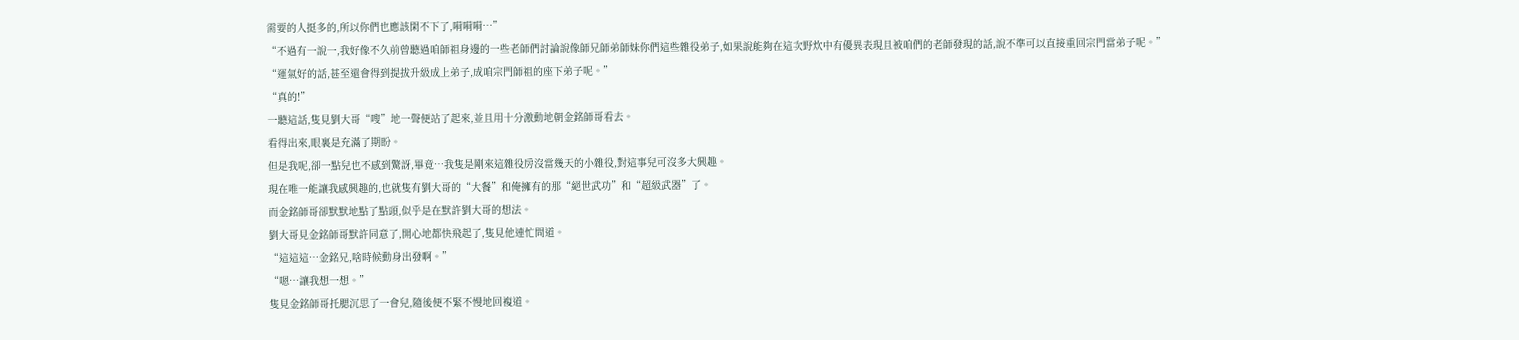需要的人挺多的,所以你們也應該閑不下了,嗬嗬嗬…”
“不過有一說一,我好像不久前曾聽過咱師祖身邊的一些老師們討論說像師兄師弟師妹你們這些雜役弟子,如果說能夠在這次野炊中有優異表現且被咱們的老師發現的話,說不準可以直接重回宗門當弟子呢。”
“運氣好的話,甚至還會得到提拔升級成上弟子,成咱宗門師祖的座下弟子呢。”
“真的!”
一聽這話,隻見劉大哥“嗖”地一聲便站了起來,並且用十分激動地朝金銘師哥看去。
看得出來,眼裏是充滿了期盼。
但是我呢,卻一點兒也不感到驚訝,畢竟…我隻是剛來這雜役房沒當幾天的小雜役,對這事兒可沒多大興趣。
現在唯一能讓我感興趣的,也就隻有劉大哥的“大餐”和俺擁有的那“絕世武功”和“超級武器”了。
而金銘師哥卻默默地點了點頭,似乎是在默許劉大哥的想法。
劉大哥見金銘師哥默許同意了,開心地都快飛起了,隻見他連忙問道。
“這這這…金銘兄,啥時候動身出發啊。”
“嗯…讓我想一想。”
隻見金銘師哥托腮沉思了一會兒,隨後便不緊不慢地回複道。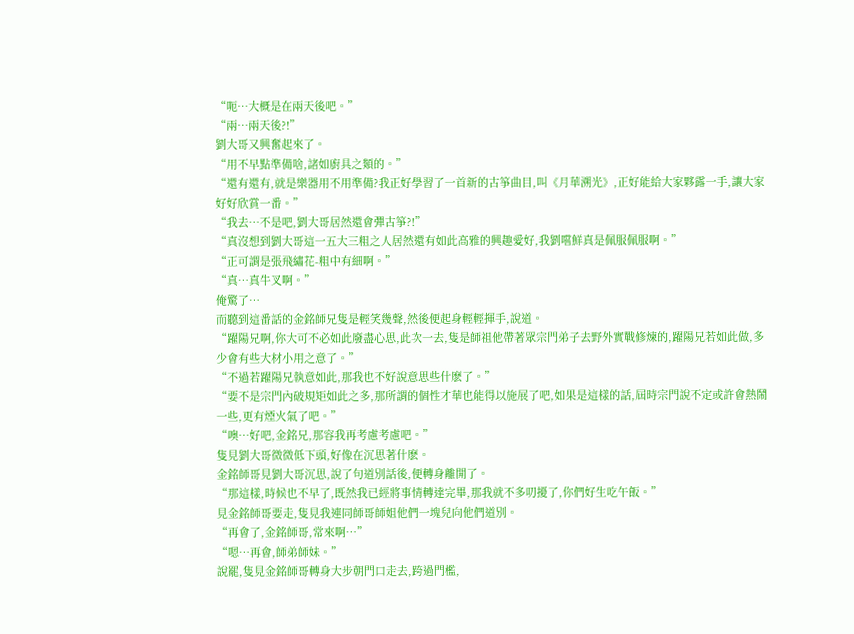“呃…大概是在兩天後吧。”
“兩…兩天後?!”
劉大哥又興奮起來了。
“用不早點準備啥,諸如廚具之類的。”
“還有還有,就是樂器用不用準備?我正好學習了一首新的古箏曲目,叫《月華溯光》,正好能給大家夥露一手,讓大家好好欣賞一番。”
“我去…不是吧,劉大哥居然還會彈古箏?!”
“真沒想到劉大哥這一五大三粗之人居然還有如此高雅的興趣愛好,我劉嚐鮮真是佩服佩服啊。”
“正可謂是張飛繡花-粗中有細啊。”
“真…真牛叉啊。”
俺驚了…
而聽到這番話的金銘師兄隻是輕笑幾聲,然後便起身輕輕揮手,說道。
“躍陽兄啊,你大可不必如此廢盡心思,此次一去,隻是師祖他帶著眾宗門弟子去野外實戰修煉的,躍陽兄若如此做,多少會有些大材小用之意了。”
“不過若躍陽兄執意如此,那我也不好說意思些什麽了。”
“要不是宗門內破規矩如此之多,那所謂的個性才華也能得以施展了吧,如果是這樣的話,屆時宗門說不定或許會熱鬧一些,更有煙火氣了吧。”
“噢…好吧,金銘兄,那容我再考慮考慮吧。”
隻見劉大哥微微低下頭,好像在沉思著什麽。
金銘師哥見劉大哥沉思,說了句道別話後,便轉身離開了。
“那這樣,時候也不早了,既然我已經將事情轉達完畢,那我就不多叨擾了,你們好生吃午飯。”
見金銘師哥要走,隻見我連同師哥師姐他們一塊兒向他們道別。
“再會了,金銘師哥,常來啊…”
“嗯…再會,師弟師妹。”
說罷,隻見金銘師哥轉身大步朝門口走去,跨過門檻,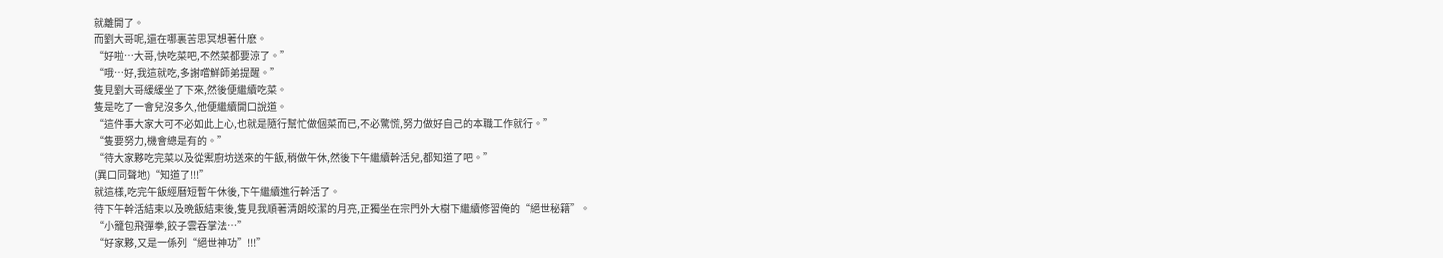就離開了。
而劉大哥呢,還在哪裏苦思冥想著什麽。
“好啦…大哥,快吃菜吧,不然菜都要涼了。”
“哦…好,我這就吃,多謝嚐鮮師弟提醒。”
隻見劉大哥緩緩坐了下來,然後便繼續吃菜。
隻是吃了一會兒沒多久,他便繼續開口說道。
“這件事大家大可不必如此上心,也就是隨行幫忙做個菜而已,不必驚慌,努力做好自己的本職工作就行。”
“隻要努力,機會總是有的。”
“待大家夥吃完菜以及從禦廚坊送來的午飯,稍做午休,然後下午繼續幹活兒,都知道了吧。”
(異口同聲地)“知道了!!!”
就這樣,吃完午飯經曆短暫午休後,下午繼續進行幹活了。
待下午幹活結束以及晩飯結束後,隻見我順著清朗皎潔的月亮,正獨坐在宗門外大樹下繼續修習俺的“絕世秘籍”。
“小籠包飛彈拳,餃子雲吞掌法…”
“好家夥,又是一係列“絕世神功”!!!”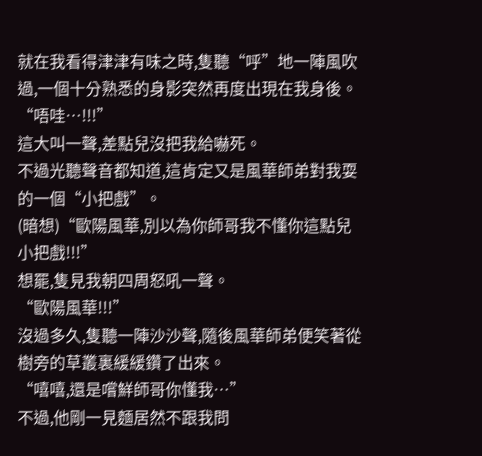就在我看得津津有味之時,隻聽“呼”地一陣風吹過,一個十分熟悉的身影突然再度出現在我身後。
“唔哇…!!!”
這大叫一聲,差點兒沒把我給嚇死。
不過光聽聲音都知道,這肯定又是風華師弟對我耍的一個“小把戲”。
(暗想)“歐陽風華,別以為你師哥我不懂你這點兒小把戲!!!”
想罷,隻見我朝四周怒吼一聲。
“歐陽風華!!!”
沒過多久,隻聽一陣沙沙聲,隨後風華師弟便笑著從樹旁的草叢裏緩緩鑽了出來。
“嘻嘻,還是嚐鮮師哥你懂我…”
不過,他剛一見麵居然不跟我問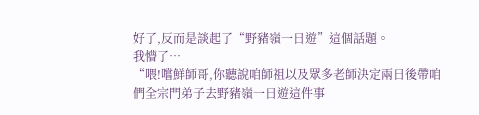好了,反而是談起了“野豬嶺一日遊”這個話題。
我懵了…
“喂!嚐鮮師哥,你聽說咱師祖以及眾多老師決定兩日後帶咱們全宗門弟子去野豬嶺一日遊這件事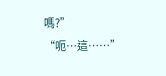嗎?”
“呃…這……”